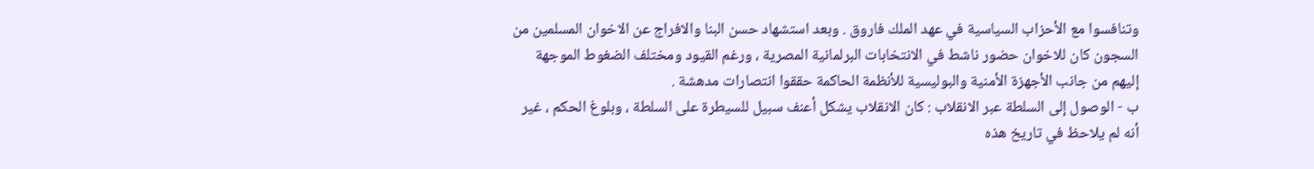وتنافسوا مع الأحزاب السياسية في عهد الملك فاروق . وبعد استشهاد حسن البنا والافراج عن الاخوان المسلمين من السجون كان للاخوان حضور ناشط في الانتخابات البرلمانية المصرية ، ورغم القيود ومختلف الضغوط الموجهة إليهم من جانب الأجهزة الأمنية والبوليسية للأنظمة الحاكمة حققوا انتصارات مدهشة .
ب - الوصول إلى السلطة عبر الانقلاب : كان الانقلاب يشكل أعنف سبيل للسيطرة على السلطة ، وبلوغ الحكم ، غير أنه لم يلاحظ في تاريخ هذه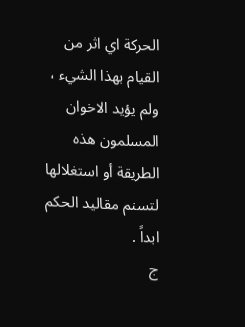الحركة اي اثر من القيام بهذا الشيء ، ولم يؤيد الاخوان المسلمون هذه الطريقة أو استغلالها لتسنم مقاليد الحكم ابداً .
ج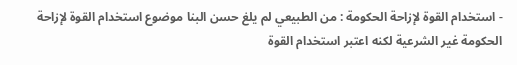- استخدام القوة لإزاحة الحكومة : من الطبيعي لم يلغ حسن البنا موضوع استخدام القوة لإزاحة الحكومة غير الشرعية لكنه اعتبر استخدام القوة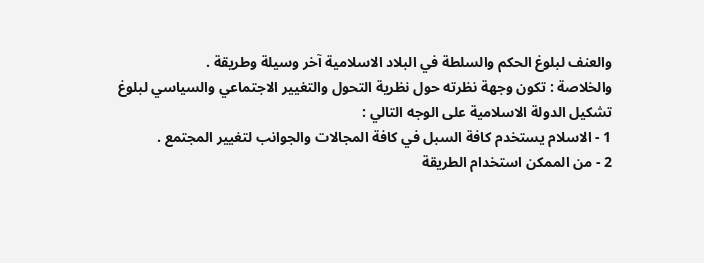والعنف لبلوغ الحكم والسلطة في البلاد الاسلامية آخر وسيلة وطريقة .
والخلاصة : تكون وجهة نظرته حول نظرية التحول والتغيير الاجتماعي والسياسي لبلوغ تشكيل الدولة الاسلامية على الوجه التالي :
1 - الاسلام يستخدم كافة السبل في كافة المجالات والجوانب لتغيير المجتمع .
2 - من الممكن استخدام الطريقة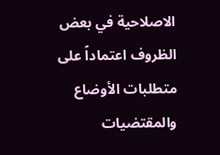الاصلاحية في بعض الظروف اعتماداً على متطلبات الأوضاع والمقتضيات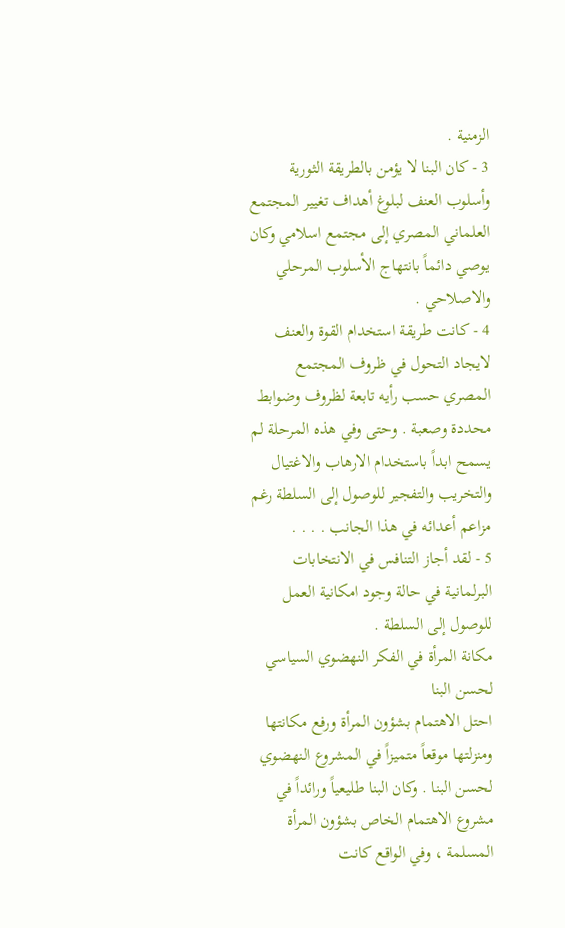الزمنية .
3 - كان البنا لا يؤمن بالطريقة الثورية وأسلوب العنف لبلوغ أهداف تغيير المجتمع العلماني المصري إلى مجتمع اسلامي وكان يوصي دائماً بانتهاج الأسلوب المرحلي والاصلاحي .
4 - كانت طريقة استخدام القوة والعنف لايجاد التحول في ظروف المجتمع المصري حسب رأيه تابعة لظروف وضوابط محددة وصعبة . وحتى وفي هذه المرحلة لم يسمح ابداً باستخدام الارهاب والاغتيال والتخريب والتفجير للوصول إلى السلطة رغم مزاعم أعدائه في هذا الجانب . . . .
5 - لقد أجاز التنافس في الانتخابات البرلمانية في حالة وجود امكانية العمل للوصول إلى السلطة .
مكانة المرأة في الفكر النهضوي السياسي لحسن البنا
احتل الاهتمام بشؤون المرأة ورفع مكانتها ومنزلتها موقعاً متميزاً في المشروع النهضوي لحسن البنا . وكان البنا طليعياً ورائداً في مشروع الاهتمام الخاص بشؤون المرأة المسلمة ، وفي الواقع كانت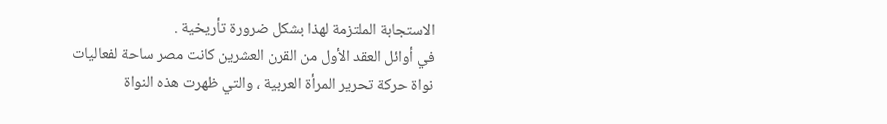الاستجابة الملتزمة لهذا بشكل ضرورة تأريخية .
في أوائل العقد الأول من القرن العشرين كانت مصر ساحة لفعاليات نواة حركة تحرير المرأة العربية ، والتي ظهرت هذه النواة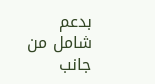بدعم شامل من جانب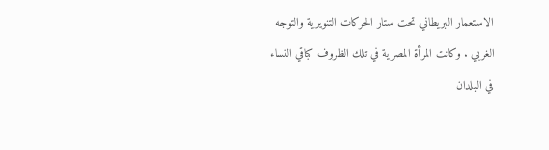الاستعمار البريطاني تحت ستار الحركات التنويرية والتوجه الغربي . وكانت المرأة المصرية في تلك الظروف كباقي النساء في البلدان